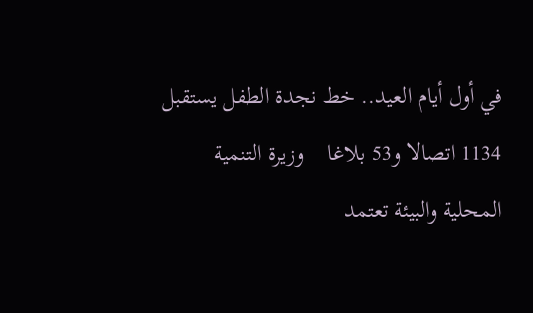في أول أيام العيد.. خط نجدة الطفل يستقبل 1134 اتصالا و53 بلاغا    وزيرة التنمية المحلية والبيئة تعتمد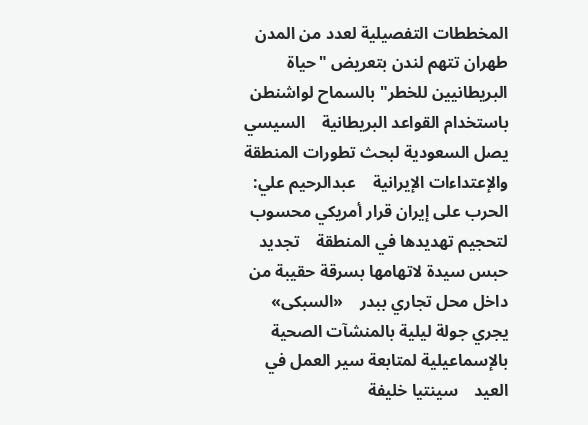المخططات التفصيلية لعدد من المدن    طهران تتهم لندن بتعريض "حياة البريطانيين للخطر" بالسماح لواشنطن باستخدام القواعد البريطانية    السيسي يصل السعودية لبحث تطورات المنطقة والإعتداءات الإيرانية    عبدالرحيم علي: الحرب على إيران قرار أمريكي محسوب لتحجيم تهديدها في المنطقة    تجديد حبس سيدة لاتهامها بسرقة حقيبة من داخل محل تجاري ببدر    «السبكى» يجري جولة ليلية بالمنشآت الصحية بالإسماعيلية لمتابعة سير العمل في العيد    سينتيا خليفة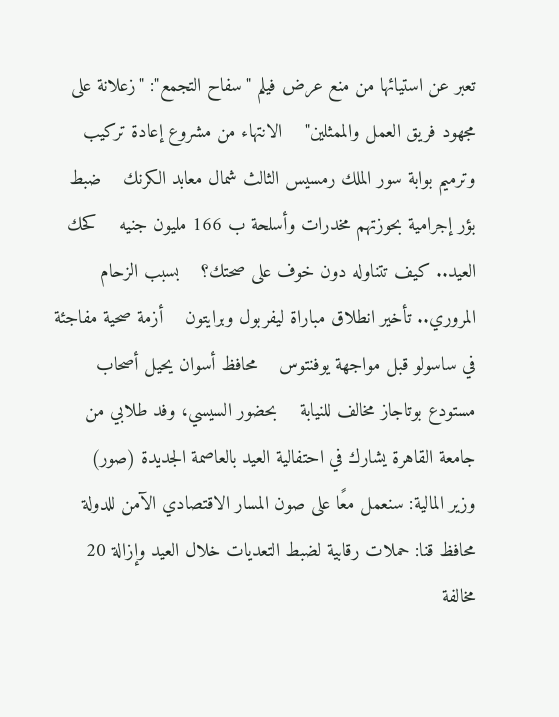تعبر عن استيائها من منع عرض فيلم "سفاح التجمع": "زعلانة على مجهود فريق العمل والممثلين"    الانتهاء من مشروع إعادة تركيب وترميم بوابة سور الملك رمسيس الثالث شمال معابد الكرنك    ضبط بؤر إجرامية بحوزتهم مخدرات وأسلحة ب 166 مليون جنيه    كحك العيد.. كيف تتناوله دون خوف على صحتك؟    بسبب الزحام المروري.. تأخير انطلاق مباراة ليفربول وبرايتون    أزمة صحية مفاجئة في ساسولو قبل مواجهة يوفنتوس    محافظ أسوان يحيل أصحاب مستودع بوتاجاز مخالف للنيابة    بحضور السيسي، وفد طلابي من جامعة القاهرة يشارك في احتفالية العيد بالعاصمة الجديدة (صور)    وزير المالية: سنعمل معًا على صون المسار الاقتصادي الآمن للدولة    محافظ قنا: حملات رقابية لضبط التعديات خلال العيد وإزالة 20 مخالفة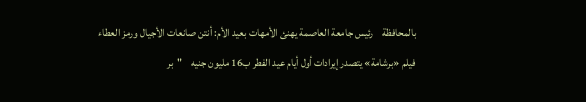بالمحافظة    رئيس جامعة العاصمة يهنئ الأمهات بعيد الأم: أنتن صانعات الأجيال ورمز العطاء    فيلم «برشامة» يتصدر إيرادات أول أيام عيد الفطر ب16 مليون جنيه    "بر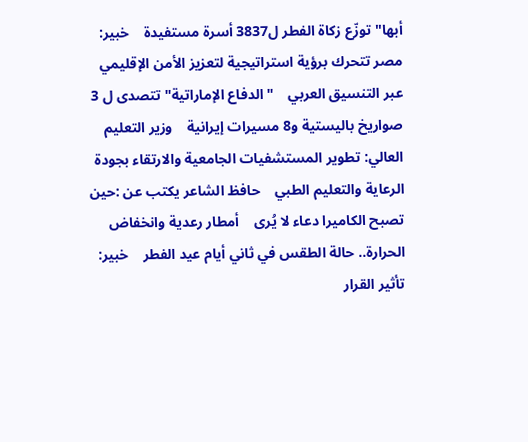أبها" توزّع زكاة الفطر ل3837 أسرة مستفيدة    خبير: مصر تتحرك برؤية استراتيجية لتعزيز الأمن الإقليمي عبر التنسيق العربي    "الدفاع الإماراتية" تتصدى ل 3 صواريخ باليستية و8 مسيرات إيرانية    وزير التعليم العالي: تطوير المستشفيات الجامعية والارتقاء بجودة الرعاية والتعليم الطبي    حافظ الشاعر يكتب عن :حين تصبح الكاميرا دعاء لا يُرى    أمطار رعدية وانخفاض الحرارة.. حالة الطقس في ثاني أيام عيد الفطر    خبير: تأثير القرار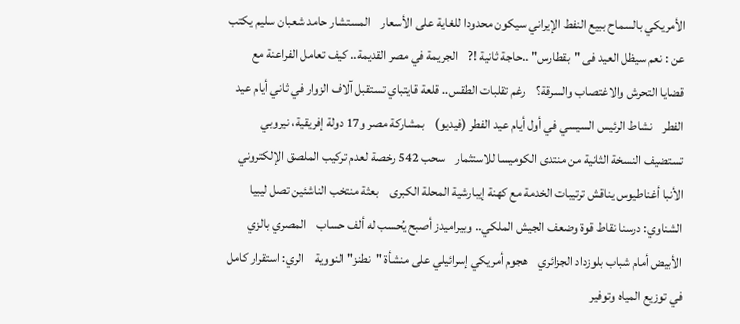الأمريكي بالسماح ببيع النفط الإيراني سيكون محدودا للغاية على الأسعار    المستشار حامد شعبان سليم يكتب عن : نعم سيظل العيد فى "بقطارس" ..حاجة ثانية !?    الجريمة في مصر القديمة.. كيف تعامل الفراعنة مع قضايا التحرش والاغتصاب والسرقة؟    رغم تقلبات الطقس.. قلعة قايتباي تستقبل آلاف الزوار في ثاني أيام عيد الفطر    نشاط الرئيس السيسي في أول أيام عيد الفطر (فيديو)    بمشاركة مصر و17 دولة إفريقية، نيروبي تستضيف النسخة الثانية من منتدى الكوميسا للاستثمار    سحب 542 رخصة لعدم تركيب الملصق الإلكتروني    الأنبا أغناطيوس يناقش ترتيبات الخدمة مع كهنة إيبارشية المحلة الكبرى    بعثة منتخب الناشئين تصل ليبيا    الشناوي: درسنا نقاط قوة وضعف الجيش الملكي.. وبيراميدز أصبح يُحسب له ألف حساب    المصري بالزي الأبيض أمام شباب بلوزداد الجزائري    هجوم أمريكي إسرائيلي على منشأة "نطنز" النووية    الري: استقرار كامل في توزيع المياه وتوفير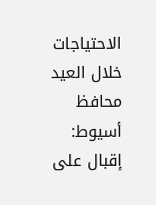الاحتياجات خلال العيد    محافظ أسيوط: إقبال على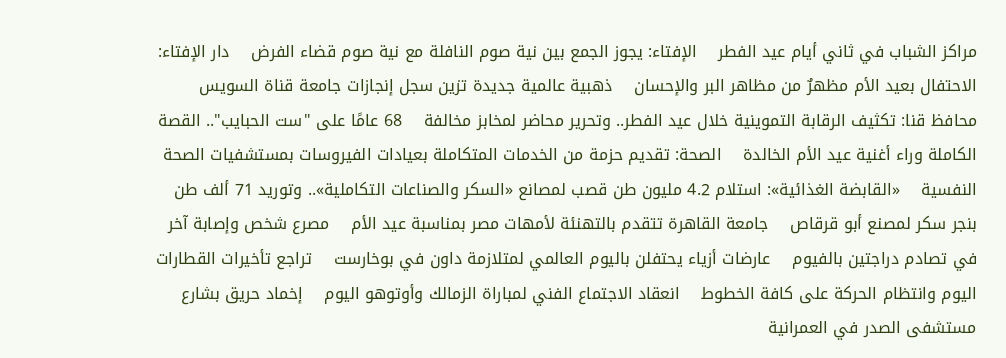مراكز الشباب في ثاني أيام عيد الفطر    الإفتاء: يجوز الجمع بين نية صوم النافلة مع نية صوم قضاء الفرض    دار الإفتاء: الاحتفال بعيد الأم مظهرٌ من مظاهر البر والإحسان    ذهبية عالمية جديدة تزين سجل إنجازات جامعة قناة السويس    محافظ قنا: تكثيف الرقابة التموينية خلال عيد الفطر.. وتحرير محاضر لمخابز مخالفة    68 عامًا على "ست الحبايب".. القصة الكاملة وراء أغنية عيد الأم الخالدة    الصحة: تقديم حزمة من الخدمات المتكاملة بعيادات الفيروسات بمستشفيات الصحة النفسية    «القابضة الغذائية»: استلام 4.2 مليون طن قصب لمصانع «السكر والصناعات التكاملية».. وتوريد 71 ألف طن بنجر سكر لمصنع أبو قرقاص    جامعة القاهرة تتقدم بالتهنئة لأمهات مصر بمناسبة عيد الأم    مصرع شخص وإصابة آخر في تصادم دراجتين بالفيوم    عارضات أزياء يحتفلن باليوم العالمي لمتلازمة داون في بوخارست    تراجع تأخيرات القطارات اليوم وانتظام الحركة على كافة الخطوط    انعقاد الاجتماع الفني لمباراة الزمالك وأوتوهو اليوم    إخماد حريق بشارع مستشفى الصدر في العمرانية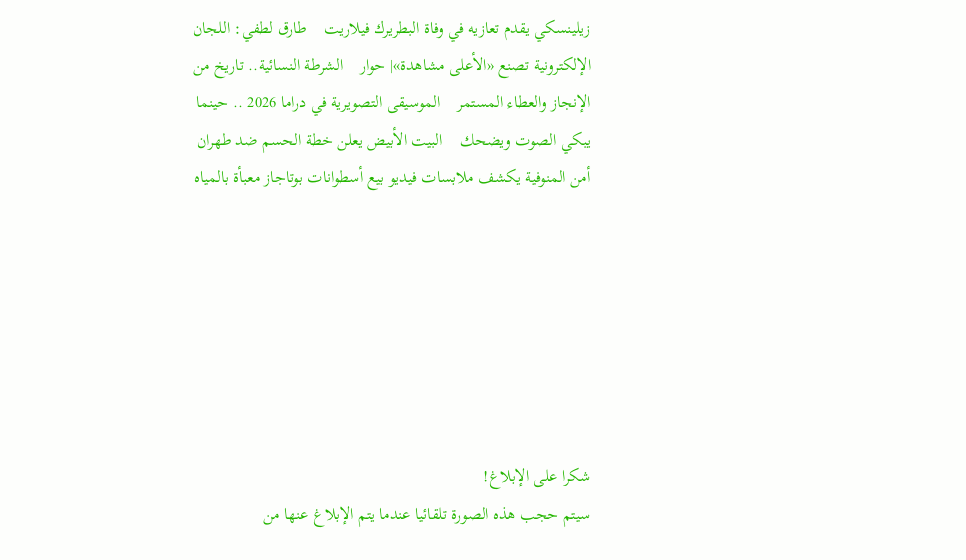زيلينسكي يقدم تعازيه في وفاة البطريرك فيلاريت    طارق لطفي: اللجان الإلكترونية تصنع «الأعلى مشاهدة»| حوار    الشرطة النسائية.. تاريخ من الإنجاز والعطاء المستمر    الموسيقى التصويرية في دراما 2026 .. حينما يبكي الصوت ويضحك    البيت الأبيض يعلن خطة الحسم ضد طهران    أمن المنوفية يكشف ملابسات فيديو بيع أسطوانات بوتاجاز معبأة بالمياه







شكرا على الإبلاغ!
سيتم حجب هذه الصورة تلقائيا عندما يتم الإبلاغ عنها من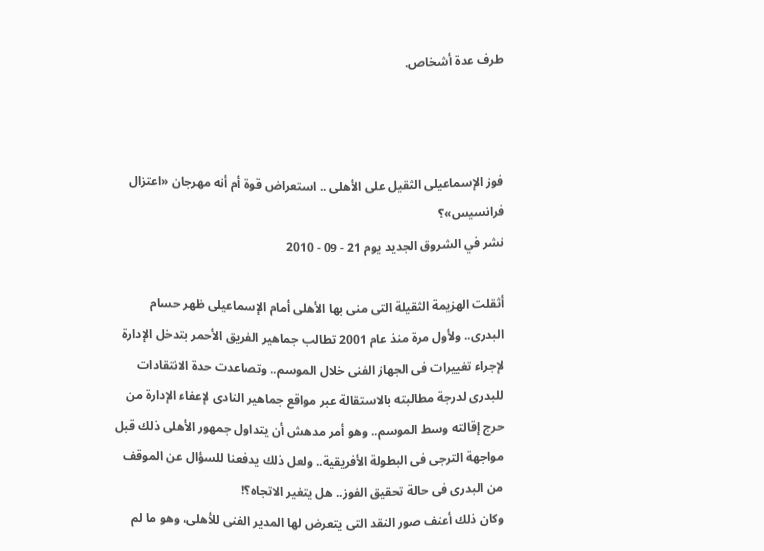طرف عدة أشخاص.



فوز الإسماعيلى الثقيل على الأهلى .. استعراض قوة أم أنه مهرجان «اعتزال فرانسيس»؟
نشر في الشروق الجديد يوم 21 - 09 - 2010

أثقلت الهزيمة الثقيلة التى منى بها الأهلى أمام الإسماعيلى ظهر حسام البدرى.. ولأول مرة منذ عام 2001 تطالب جماهير الفريق الأحمر بتدخل الإدارة لإجراء تغييرات فى الجهاز الفنى خلال الموسم.. وتصاعدت حدة الانتقادات للبدرى لدرجة مطالبته بالاستقالة عبر مواقع جماهير النادى لإعفاء الإدارة من حرج إقالته وسط الموسم.. وهو أمر مدهش أن يتداول جمهور الأهلى ذلك قبل مواجهة الترجى فى البطولة الأفريقية.. ولعل ذلك يدفعنا للسؤال عن الموقف من البدرى فى حالة تحقيق الفوز.. هل يتغير الاتجاه؟!
وكان ذلك أعنف صور النقد التى يتعرض لها المدير الفنى للأهلى، وهو ما لم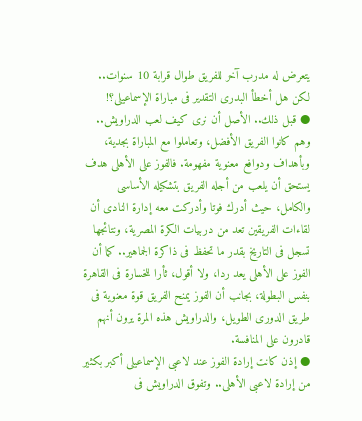يتعرض له مدرب آخر للفريق طوال قرابة 10 سنوات.. لكن هل أخطأ البدرى التقدير فى مباراة الإسماعيلى؟!
● قبل ذلك.. الأصل أن نرى كيف لعب الدراويش.. وهم كانوا الفريق الأفضل، وتعاملوا مع المباراة بجدية، وبأهداف ودوافع معنوية مفهومة. فالفوز على الأهلى هدف يستحق أن يلعب من أجله الفريق بتشكيله الأساسى والكامل، حيث أدرك فوتا وأدركت معه إدارة النادى أن لقاءات الفريقين تعد من دربيات الكرة المصرية، ونتائجها تسجل فى التاريخ بقدر ما تحفظ فى ذاكرة الجماهير.. كما أن الفوز على الأهلى يعد ردا، ولا أقول، ثأرا للخسارة فى القاهرة بنفس البطولة، بجانب أن الفوز يمنح الفريق قوة معنوية فى طريق الدورى الطويل، والدراويش هذه المرة يرون أنهم قادرون على المنافسة.
● إذن كانت إرادة الفوز عند لاعبى الإسماعيلى أكبر بكثير من إرادة لاعبى الأهلى.. وتفوق الدراويش فى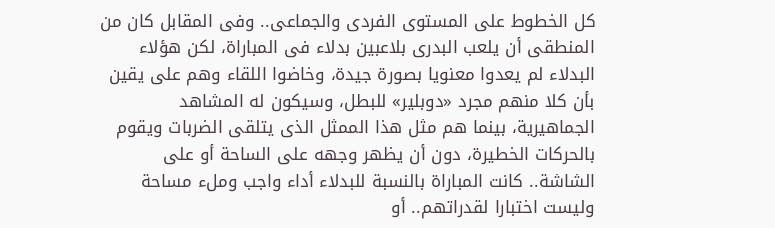كل الخطوط على المستوى الفردى والجماعى.. وفى المقابل كان من المنطقى أن يلعب البدرى بلاعبين بدلاء فى المباراة، لكن هؤلاء البدلاء لم يعدوا معنويا بصورة جيدة، وخاضوا اللقاء وهم على يقين بأن كلا منهم مجرد «دوبلير» للبطل، وسيكون له المشاهد الجماهيرية، بينما هم مثل هذا الممثل الذى يتلقى الضربات ويقوم بالحركات الخطيرة، دون أن يظهر وجهه على الساحة أو على الشاشة.. كانت المباراة بالنسبة للبدلاء أداء واجب وملء مساحة وليست اختبارا لقدراتهم.. أو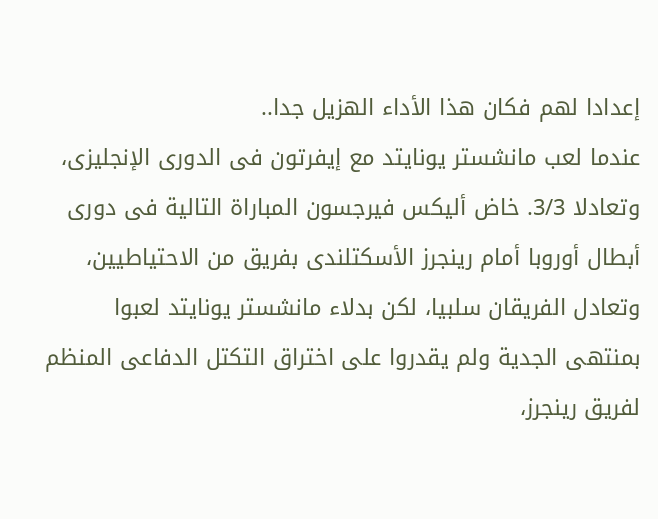إعدادا لهم فكان هذا الأداء الهزيل جدا..
عندما لعب مانشستر يونايتد مع إيفرتون فى الدورى الإنجليزى، وتعادلا 3/3. خاض أليكس فيرجسون المباراة التالية فى دورى أبطال أوروبا أمام رينجرز الأسكتلندى بفريق من الاحتياطيين، وتعادل الفريقان سلبيا، لكن بدلاء مانشستر يونايتد لعبوا بمنتهى الجدية ولم يقدروا على اختراق التكتل الدفاعى المنظم لفريق رينجرز،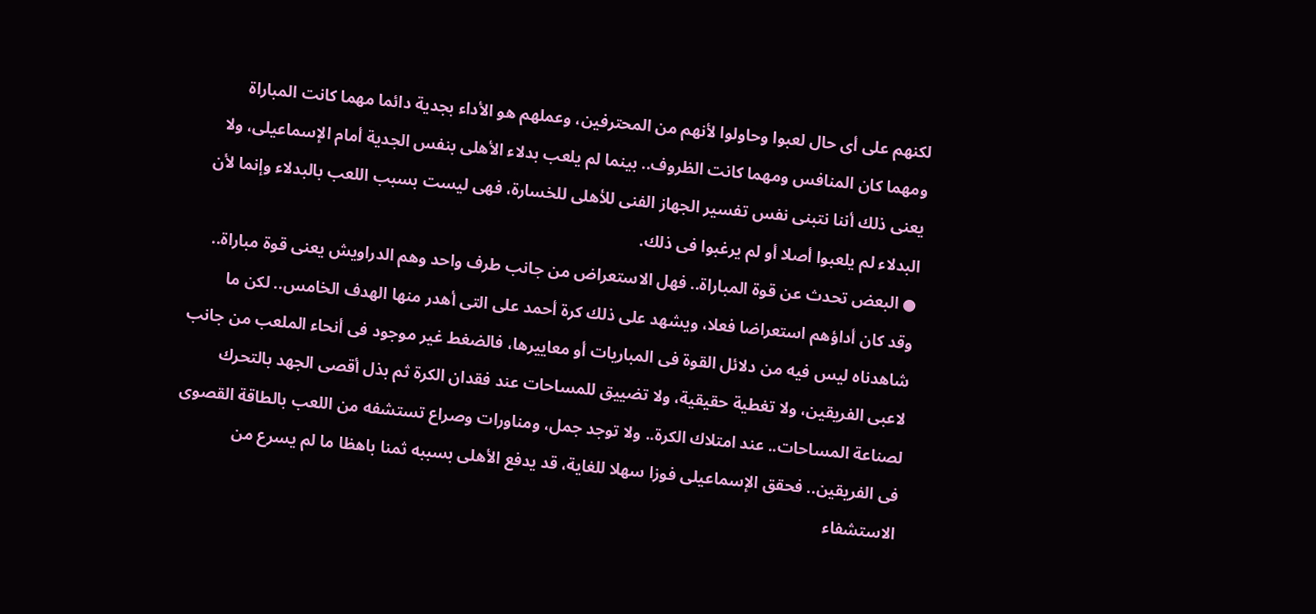لكنهم على أى حال لعبوا وحاولوا لأنهم من المحترفين، وعملهم هو الأداء بجدية دائما مهما كانت المباراة ومهما كان المنافس ومهما كانت الظروف.. بينما لم يلعب بدلاء الأهلى بنفس الجدية أمام الإسماعيلى، ولا يعنى ذلك أننا نتبنى نفس تفسير الجهاز الفنى للأهلى للخسارة، فهى ليست بسبب اللعب بالبدلاء وإنما لأن البدلاء لم يلعبوا أصلا أو لم يرغبوا فى ذلك.
● البعض تحدث عن قوة المباراة.. فهل الاستعراض من جانب طرف واحد وهم الدراويش يعنى قوة مباراة.. وقد كان أداؤهم استعراضا فعلا، ويشهد على ذلك كرة أحمد على التى أهدر منها الهدف الخامس.. لكن ما شاهدناه ليس فيه من دلائل القوة فى المباريات أو معاييرها، فالضغط غير موجود فى أنحاء الملعب من جانب لاعبى الفريقين، ولا تغطية حقيقية، ولا تضييق للمساحات عند فقدان الكرة ثم بذل أقصى الجهد بالتحرك لصناعة المساحات.. عند امتلاك الكرة.. ولا توجد جمل، ومناورات وصراع تستشفه من اللعب بالطاقة القصوى فى الفريقين.. فحقق الإسماعيلى فوزا سهلا للغاية، قد يدفع الأهلى بسببه ثمنا باهظا ما لم يسرع من الاستشفاء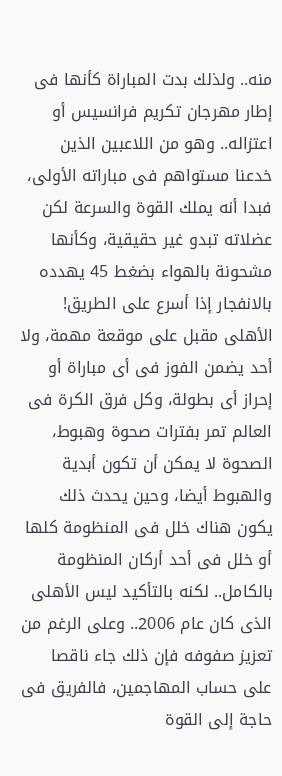منه.. ولذلك بدت المباراة كأنها فى إطار مهرجان تكريم فرانسيس أو اعتزاله.. وهو من اللاعبين الذين خدعنا مستواهم فى مباراته الأولى، فبدا أنه يملك القوة والسرعة لكن عضلاته تبدو غير حقيقية، وكأنها مشحونة بالهواء بضغط 45 يهدده بالانفجار إذا أسرع على الطريق!
الأهلى مقبل على موقعة مهمة، ولا أحد يضمن الفوز فى أى مباراة أو إحراز أى بطولة، وكل فرق الكرة فى العالم تمر بفترات صحوة وهبوط، الصحوة لا يمكن أن تكون أبدية والهبوط أيضا، وحين يحدث ذلك يكون هناك خلل فى المنظومة كلها أو خلل فى أحد أركان المنظومة بالكامل.. لكنه بالتأكيد ليس الأهلى الذى كان عام 2006.. وعلى الرغم من تعزيز صفوفه فإن ذلك جاء ناقصا على حساب المهاجمين، فالفريق فى حاجة إلى القوة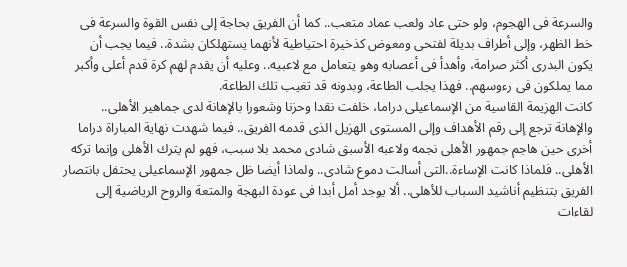والسرعة فى الهجوم، ولو حتى عاد ولعب عماد متعب.. كما أن الفريق بحاجة إلى نفس القوة والسرعة فى خط الظهر، وإلى أطراف بديلة لفتحى ومعوض كذخيرة احتياطية لأنهما يستهلكان بشدة.. فيما يجب أن يكون البدرى أكثر صرامة، وأهدأ فى أعصابه وهو يتعامل مع لاعبيه.. وعليه أن يقدم لهم كرة قدم أعلى وأكبر مما يملكون فى رءوسهم.. فهذا يجلب الطاعة، وبدونه قد تغيب تلك الطاعة.
كانت الهزيمة القاسية من الإسماعيلى دراما، خلفت نقدا وحزنا وشعورا بالإهانة لدى جماهير الأهلى.. والإهانة ترجع إلى رقم الأهداف وإلى المستوى الهزيل الذى قدمه الفريق.. فيما شهدت نهاية المباراة دراما أخرى حين هاجم جمهور الأهلى نجمه ولاعبه الأسبق شادى محمد بلا سبب، فهو لم يترك الأهلى وإنما تركه الأهلى.. فلماذا كانت الإساءة..التى أسالت دموع شادى.. ولماذا أيضا ظل جمهور الإسماعيلى يحتفل بانتصار الفريق بتنظيم أناشيد السباب للأهلى.. ألا يوجد أمل أبدا فى عودة البهجة والمتعة والروح الرياضية إلى لقاءات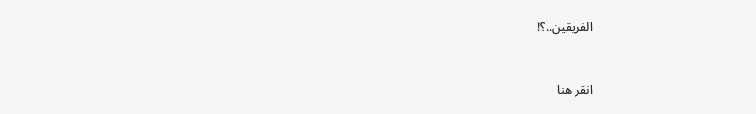الفريقين..؟!


انقر هنا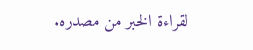لقراءة الخبر من مصدره.